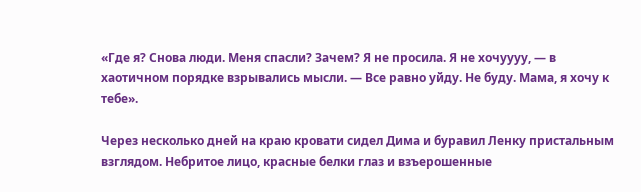«Где я? Снова люди. Меня спасли? Зачем? Я не просила. Я не хочуууу, — в хаотичном порядке взрывались мысли. — Все равно уйду. Не буду. Мама, я хочу к тебе».

Через несколько дней на краю кровати сидел Дима и буравил Ленку пристальным взглядом. Небритое лицо, красные белки глаз и взъерошенные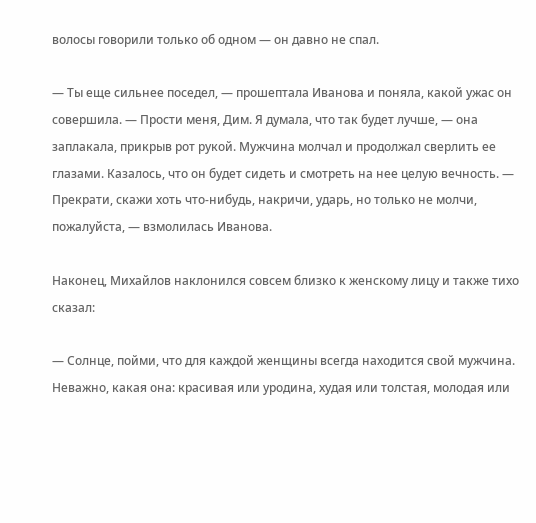волосы говорили только об одном — он давно не спал.

— Ты еще сильнее поседел, — прошептала Иванова и поняла, какой ужас он совершила. — Прости меня, Дим. Я думала, что так будет лучше, — она заплакала, прикрыв рот рукой. Мужчина молчал и продолжал сверлить ее глазами. Казалось, что он будет сидеть и смотреть на нее целую вечность. — Прекрати, скажи хоть что-нибудь, накричи, ударь, но только не молчи, пожалуйста, — взмолилась Иванова.

Наконец, Михайлов наклонился совсем близко к женскому лицу и также тихо сказал:

— Солнце, пойми, что для каждой женщины всегда находится свой мужчина. Неважно, какая она: красивая или уродина, худая или толстая, молодая или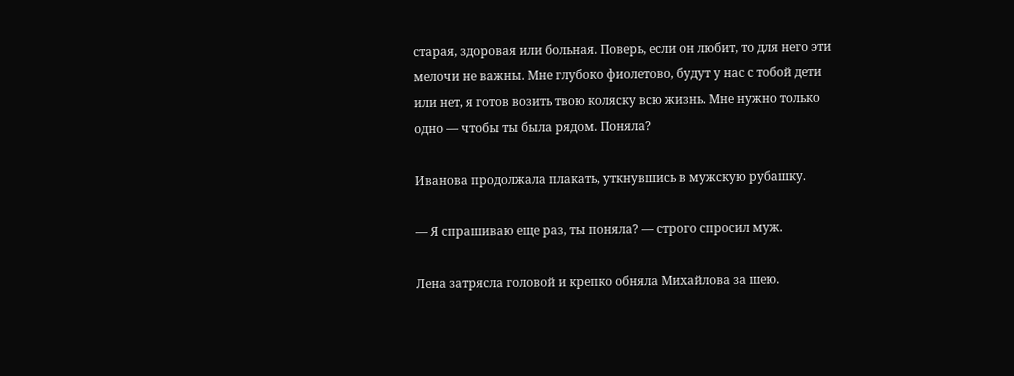старая, здоровая или больная. Поверь, если он любит, то для него эти мелочи не важны. Мне глубоко фиолетово, будут у нас с тобой дети или нет, я готов возить твою коляску всю жизнь. Мне нужно только одно — чтобы ты была рядом. Поняла?

Иванова продолжала плакать, уткнувшись в мужскую рубашку.

— Я спрашиваю еще раз, ты поняла? — строго спросил муж.

Лена затрясла головой и крепко обняла Михайлова за шею.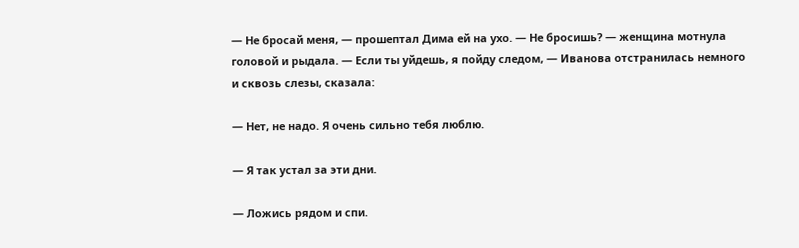— Не бросай меня, — прошептал Дима ей на ухо. — Не бросишь? — женщина мотнула головой и рыдала. — Если ты уйдешь, я пойду следом, — Иванова отстранилась немного и сквозь слезы, сказала:

— Нет, не надо. Я очень сильно тебя люблю.

— Я так устал за эти дни.

— Ложись рядом и спи.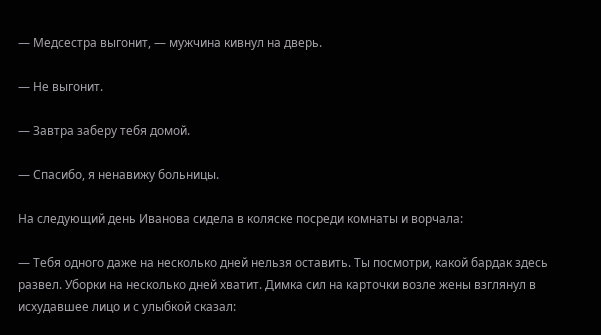— Медсестра выгонит, — мужчина кивнул на дверь.

— Не выгонит.

— Завтра заберу тебя домой.

— Спасибо, я ненавижу больницы.

На следующий день Иванова сидела в коляске посреди комнаты и ворчала:

— Тебя одного даже на несколько дней нельзя оставить. Ты посмотри, какой бардак здесь развел. Уборки на несколько дней хватит. Димка сил на карточки возле жены взглянул в исхудавшее лицо и с улыбкой сказал: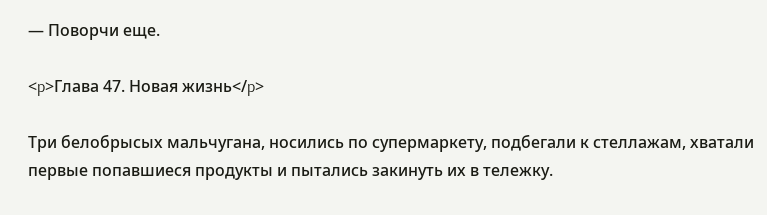— Поворчи еще.

<p>Глава 47. Новая жизнь</p>

Три белобрысых мальчугана, носились по супермаркету, подбегали к стеллажам, хватали первые попавшиеся продукты и пытались закинуть их в тележку.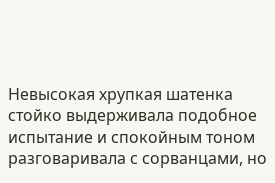Невысокая хрупкая шатенка стойко выдерживала подобное испытание и спокойным тоном разговаривала с сорванцами, но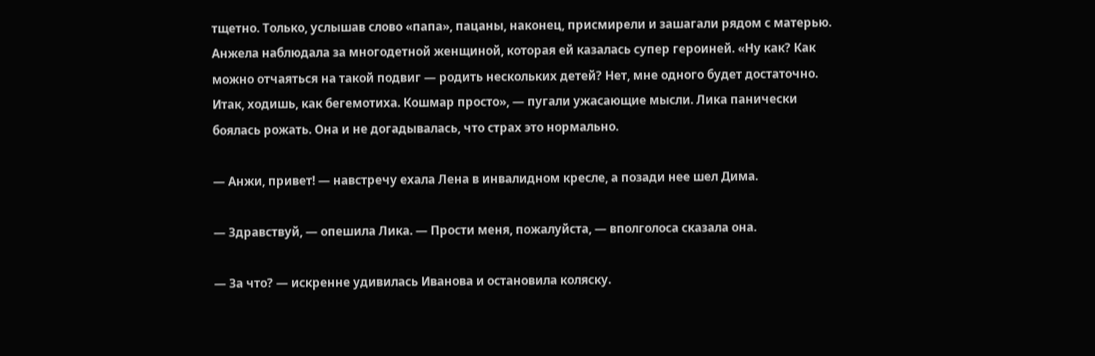тщетно. Только, услышав слово «папа», пацаны, наконец, присмирели и зашагали рядом с матерью. Анжела наблюдала за многодетной женщиной, которая ей казалась супер героиней. «Ну как? Как можно отчаяться на такой подвиг — родить нескольких детей? Нет, мне одного будет достаточно. Итак, ходишь, как бегемотиха. Кошмар просто», — пугали ужасающие мысли. Лика панически боялась рожать. Она и не догадывалась, что страх это нормально.

— Анжи, привет! — навстречу ехала Лена в инвалидном кресле, а позади нее шел Дима.

— Здравствуй, — опешила Лика. — Прости меня, пожалуйста, — вполголоса сказала она.

— За что? — искренне удивилась Иванова и остановила коляску.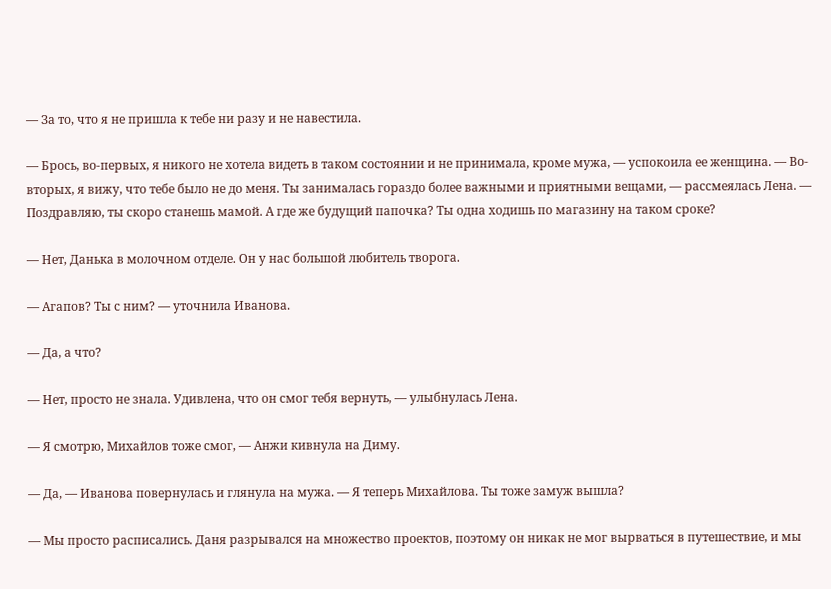— За то, что я не пришла к тебе ни разу и не навестила.

— Брось, во-первых, я никого не хотела видеть в таком состоянии и не принимала, кроме мужа, — успокоила ее женщина. — Во-вторых, я вижу, что тебе было не до меня. Ты занималась гораздо более важными и приятными вещами, — рассмеялась Лена. — Поздравляю, ты скоро станешь мамой. А где же будущий папочка? Ты одна ходишь по магазину на таком сроке?

— Нет, Данька в молочном отделе. Он у нас большой любитель творога.

— Агапов? Ты с ним? — уточнила Иванова.

— Да, а что?

— Нет, просто не знала. Удивлена, что он смог тебя вернуть, — улыбнулась Лена.

— Я смотрю, Михайлов тоже смог, — Анжи кивнула на Диму.

— Да, — Иванова повернулась и глянула на мужа. — Я теперь Михайлова. Ты тоже замуж вышла?

— Мы просто расписались. Даня разрывался на множество проектов, поэтому он никак не мог вырваться в путешествие, и мы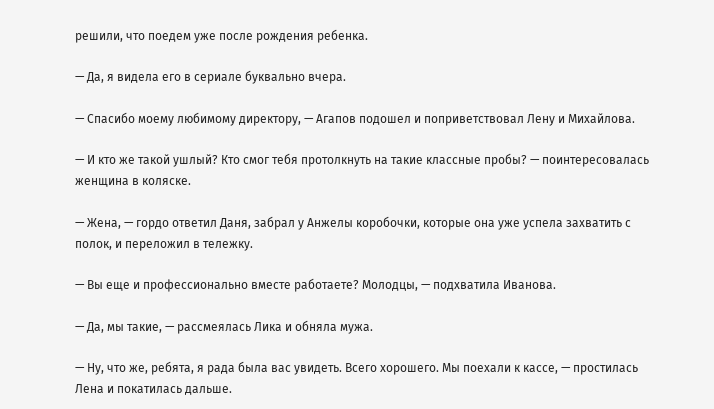решили, что поедем уже после рождения ребенка.

— Да, я видела его в сериале буквально вчера.

— Спасибо моему любимому директору, — Агапов подошел и поприветствовал Лену и Михайлова.

— И кто же такой ушлый? Кто смог тебя протолкнуть на такие классные пробы? — поинтересовалась женщина в коляске.

— Жена, — гордо ответил Даня, забрал у Анжелы коробочки, которые она уже успела захватить с полок, и переложил в тележку.

— Вы еще и профессионально вместе работаете? Молодцы, — подхватила Иванова.

— Да, мы такие, — рассмеялась Лика и обняла мужа.

— Ну, что же, ребята, я рада была вас увидеть. Всего хорошего. Мы поехали к кассе, — простилась Лена и покатилась дальше.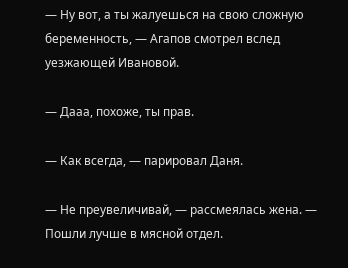— Ну вот, а ты жалуешься на свою сложную беременность, — Агапов смотрел вслед уезжающей Ивановой.

— Дааа, похоже, ты прав.

— Как всегда, — парировал Даня.

— Не преувеличивай, — рассмеялась жена. — Пошли лучше в мясной отдел.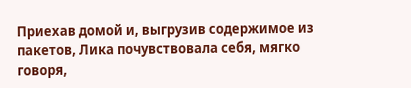Приехав домой и, выгрузив содержимое из пакетов, Лика почувствовала себя, мягко говоря,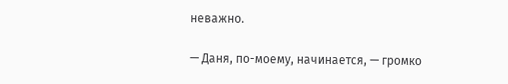неважно.

— Даня, по-моему, начинается, — громко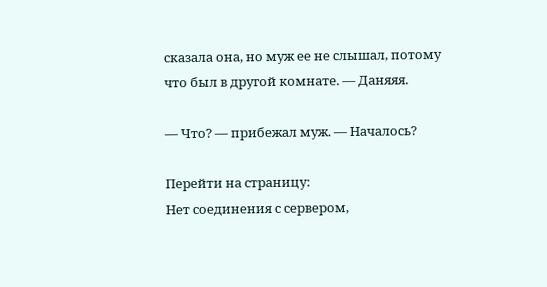сказала она, но муж ее не слышал, потому что был в другой комнате. — Даняяя.

— Что? — прибежал муж. — Началось?

Перейти на страницу:
Нет соединения с сервером,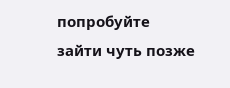попробуйте зайти чуть позже